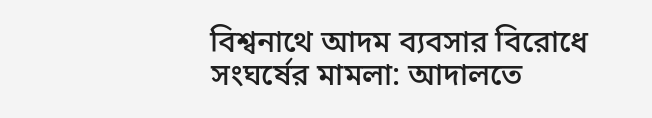বিশ্বনাথে আদম ব্যবসার বিরোধে সংঘর্ষের মামলা: আদালতে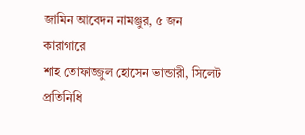জামিন আবেদন নামঞ্জুর, ৫ জন কারাগারে
শাহ তোফাজ্জুল হোসেন ভান্ডারী, সিলেট প্রতিনিধি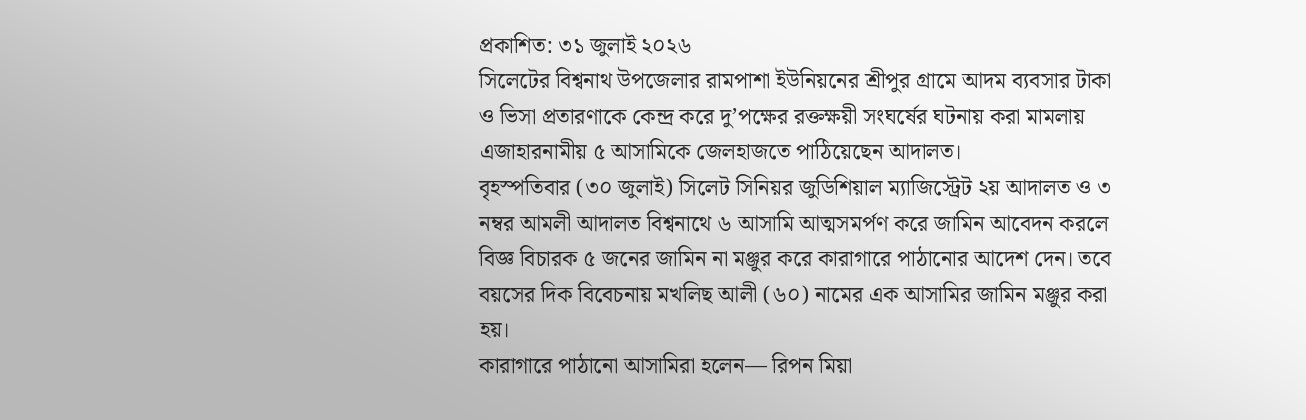প্রকাশিত: ৩১ জুলাই ২০২৬
সিলেটের বিশ্বনাথ উপজেলার রামপাশা ইউনিয়নের শ্রীপুর গ্রামে আদম ব্যবসার টাকা ও ভিসা প্রতারণাকে কেন্দ্র করে দু’পক্ষের রক্তক্ষয়ী সংঘর্ষের ঘটনায় করা মামলায় এজাহারনামীয় ৫ আসামিকে জেলহাজতে পাঠিয়েছেন আদালত।
বৃহস্পতিবার (৩০ জুলাই) সিলেট সিনিয়র জুডিশিয়াল ম্যাজিস্ট্রেট ২য় আদালত ও ৩ নম্বর আমলী আদালত বিশ্বনাথে ৬ আসামি আত্মসমর্পণ করে জামিন আবেদন করলে বিজ্ঞ বিচারক ৫ জনের জামিন না মঞ্জুর করে কারাগারে পাঠানোর আদেশ দেন। তবে বয়সের দিক বিবেচনায় মখলিছ আলী (৬০) নামের এক আসামির জামিন মঞ্জুর করা হয়।
কারাগারে পাঠানো আসামিরা হলেন— রিপন মিয়া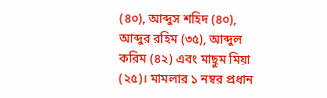(৪০), আব্দুস শহিদ (৪০), আব্দুর রহিম (৩৫), আব্দুল করিম (৪২) এবং মাছুম মিয়া (২৫)। মামলার ১ নম্বর প্রধান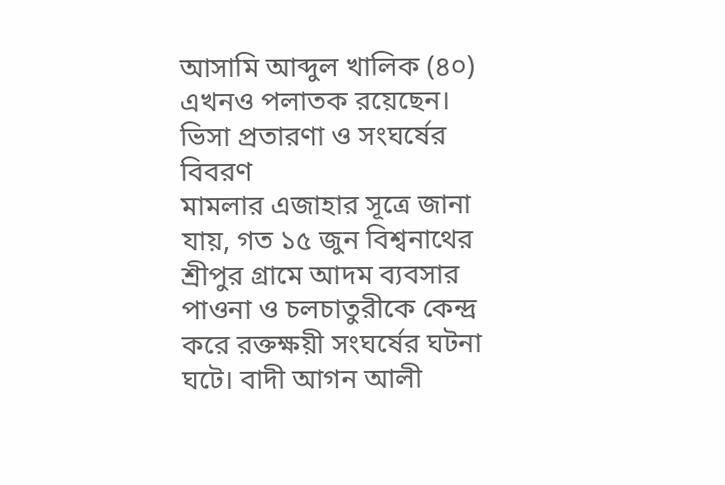আসামি আব্দুল খালিক (৪০) এখনও পলাতক রয়েছেন।
ভিসা প্রতারণা ও সংঘর্ষের বিবরণ
মামলার এজাহার সূত্রে জানা যায়, গত ১৫ জুন বিশ্বনাথের শ্রীপুর গ্রামে আদম ব্যবসার পাওনা ও চলচাতুরীকে কেন্দ্র করে রক্তক্ষয়ী সংঘর্ষের ঘটনা ঘটে। বাদী আগন আলী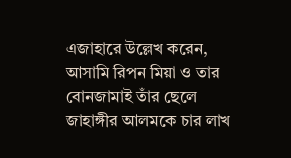এজাহারে উল্লেখ করেন, আসামি রিপন মিয়া ও তার বোনজামাই তাঁর ছেলে জাহাঙ্গীর আলমকে চার লাখ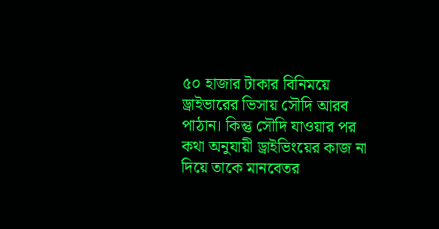৫০ হাজার টাকার বিনিময়ে ড্রাইভারের ভিসায় সৌদি আরব পাঠান। কিন্তু সৌদি যাওয়ার পর কথা অনুযায়ী ড্রাইভিংয়ের কাজ না দিয়ে তাকে মানবেতর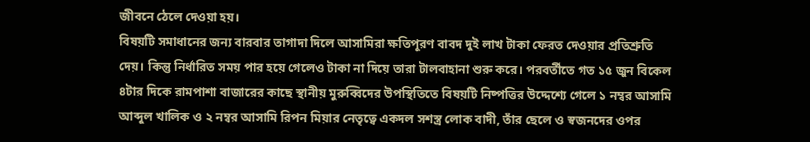জীবনে ঠেলে দেওয়া হয়।
বিষয়টি সমাধানের জন্য বারবার তাগাদা দিলে আসামিরা ক্ষতিপূরণ বাবদ দুই লাখ টাকা ফেরত দেওয়ার প্রতিশ্রুতি দেয়। কিন্তু নির্ধারিত সময় পার হয়ে গেলেও টাকা না দিয়ে তারা টালবাহানা শুরু করে। পরবর্তীতে গত ১৫ জুন বিকেল ৪টার দিকে রামপাশা বাজারের কাছে স্থানীয় মুরুব্বিদের উপস্থিতিতে বিষয়টি নিষ্পত্তির উদ্দেশ্যে গেলে ১ নম্বর আসামি আব্দুল খালিক ও ২ নম্বর আসামি রিপন মিয়ার নেতৃত্বে একদল সশস্ত্র লোক বাদী, তাঁর ছেলে ও স্বজনদের ওপর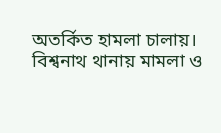অতর্কিত হামলা চালায়।
বিশ্বনাথ থানায় মামলা ও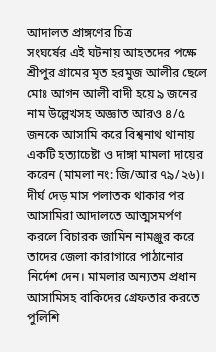আদালত প্রাঙ্গণের চিত্র
সংঘর্ষের এই ঘটনায় আহতদের পক্ষে শ্রীপুর গ্রামের মৃত হরমুজ আলীর ছেলে মোঃ আগন আলী বাদী হয়ে ৯ জনের নাম উল্লেখসহ অজ্ঞাত আরও ৪/৫ জনকে আসামি করে বিশ্বনাথ থানায় একটি হত্যাচেষ্টা ও দাঙ্গা মামলা দায়ের করেন (মামলা নং: জি/আর ৭৯/২৬)।
দীর্ঘ দেড় মাস পলাতক থাকার পর আসামিরা আদালতে আত্মসমর্পণ করলে বিচারক জামিন নামঞ্জুর করে তাদের জেলা কারাগারে পাঠানোর নির্দেশ দেন। মামলার অন্যতম প্রধান আসামিসহ বাকিদের গ্রেফতার করতে পুলিশি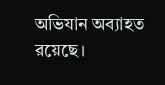অভিযান অব্যাহত রয়েছে।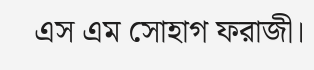এস এম সোহাগ ফরাজী।